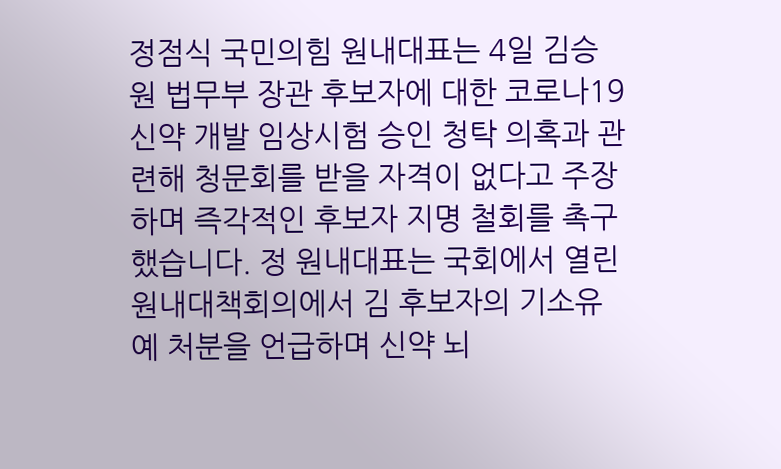정점식 국민의힘 원내대표는 4일 김승원 법무부 장관 후보자에 대한 코로나19 신약 개발 임상시험 승인 청탁 의혹과 관련해 청문회를 받을 자격이 없다고 주장하며 즉각적인 후보자 지명 철회를 촉구했습니다. 정 원내대표는 국회에서 열린 원내대책회의에서 김 후보자의 기소유예 처분을 언급하며 신약 뇌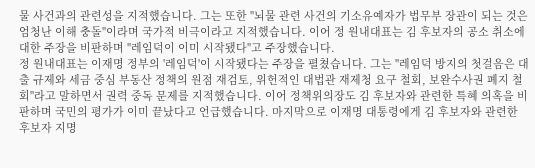물 사건과의 관련성을 지적했습니다. 그는 또한 "뇌물 관련 사건의 기소유예자가 법무부 장관이 되는 것은 엄청난 이해 충돌"이라며 국가적 비극이라고 지적했습니다. 이어 정 원내대표는 김 후보자의 공소 취소에 대한 주장을 비판하며 "레임덕이 이미 시작됐다"고 주장했습니다.
정 원내대표는 이재명 정부의 '레임덕'이 시작됐다는 주장을 펼쳤습니다. 그는 "레임덕 방지의 첫걸음은 대출 규제와 세금 중심 부동산 정책의 원점 재검토, 위헌적인 대법관 재제청 요구 철회, 보완수사권 폐지 철회"라고 말하면서 권력 중독 문제를 지적했습니다. 이어 정책위의장도 김 후보자와 관련한 특혜 의혹을 비판하며 국민의 평가가 이미 끝났다고 언급했습니다. 마지막으로 이재명 대통령에게 김 후보자와 관련한 후보자 지명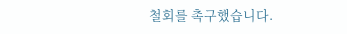철회를 촉구했습니다.